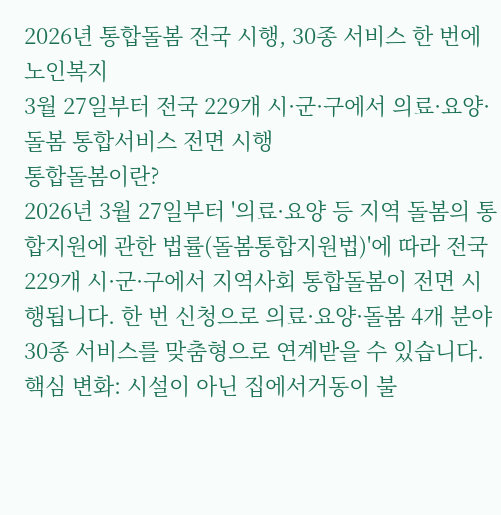2026년 통합돌봄 전국 시행, 30종 서비스 한 번에
노인복지
3월 27일부터 전국 229개 시·군·구에서 의료·요양·돌봄 통합서비스 전면 시행
통합돌봄이란?
2026년 3월 27일부터 '의료·요양 등 지역 돌봄의 통합지원에 관한 법률(돌봄통합지원법)'에 따라 전국 229개 시·군·구에서 지역사회 통합돌봄이 전면 시행됩니다. 한 번 신청으로 의료·요양·돌봄 4개 분야 30종 서비스를 맞춤형으로 연계받을 수 있습니다.
핵심 변화: 시설이 아닌 집에서거동이 불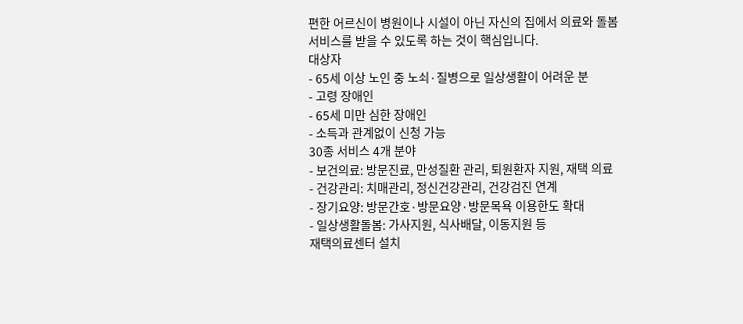편한 어르신이 병원이나 시설이 아닌 자신의 집에서 의료와 돌봄 서비스를 받을 수 있도록 하는 것이 핵심입니다.
대상자
- 65세 이상 노인 중 노쇠·질병으로 일상생활이 어려운 분
- 고령 장애인
- 65세 미만 심한 장애인
- 소득과 관계없이 신청 가능
30종 서비스 4개 분야
- 보건의료: 방문진료, 만성질환 관리, 퇴원환자 지원, 재택 의료
- 건강관리: 치매관리, 정신건강관리, 건강검진 연계
- 장기요양: 방문간호·방문요양·방문목욕 이용한도 확대
- 일상생활돌봄: 가사지원, 식사배달, 이동지원 등
재택의료센터 설치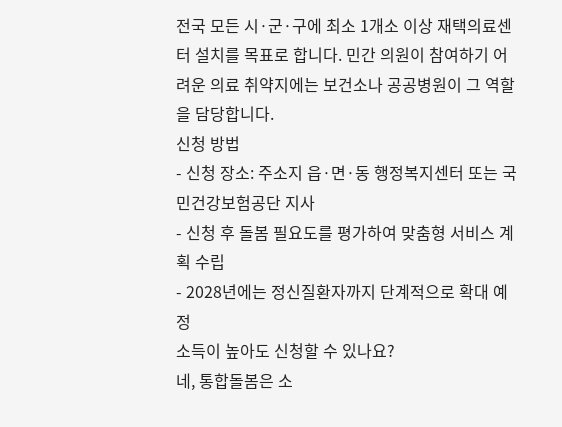전국 모든 시·군·구에 최소 1개소 이상 재택의료센터 설치를 목표로 합니다. 민간 의원이 참여하기 어려운 의료 취약지에는 보건소나 공공병원이 그 역할을 담당합니다.
신청 방법
- 신청 장소: 주소지 읍·면·동 행정복지센터 또는 국민건강보험공단 지사
- 신청 후 돌봄 필요도를 평가하여 맞춤형 서비스 계획 수립
- 2028년에는 정신질환자까지 단계적으로 확대 예정
소득이 높아도 신청할 수 있나요?
네, 통합돌봄은 소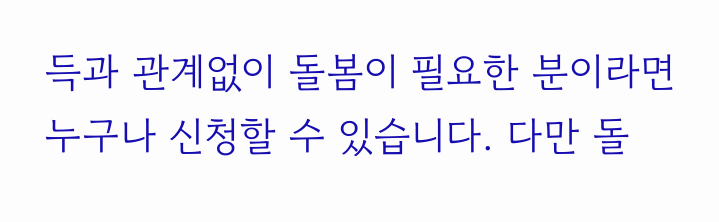득과 관계없이 돌봄이 필요한 분이라면 누구나 신청할 수 있습니다. 다만 돌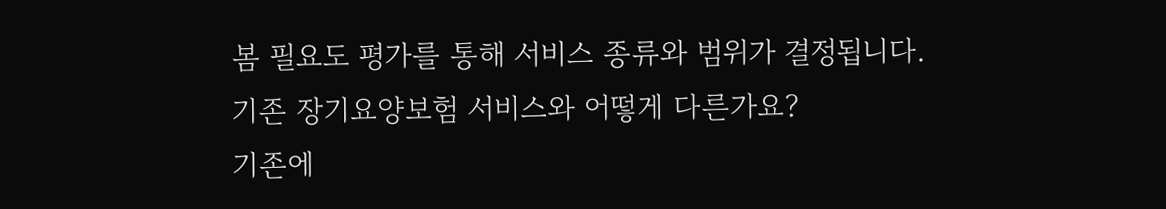봄 필요도 평가를 통해 서비스 종류와 범위가 결정됩니다.
기존 장기요양보험 서비스와 어떻게 다른가요?
기존에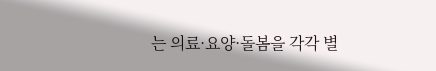는 의료·요양·돌봄을 각각 별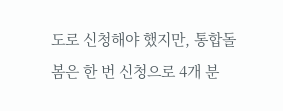도로 신청해야 했지만, 통합돌봄은 한 번 신청으로 4개 분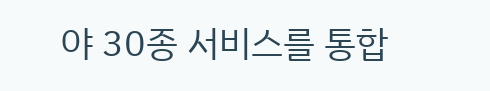야 30종 서비스를 통합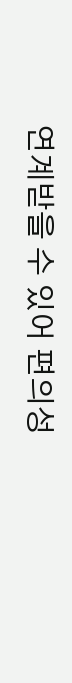연계받을 수 있어 편의성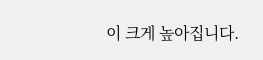이 크게 높아집니다.